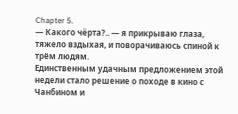Chapter 5.
— Какого чëрта?.. — я прикрываю глаза, тяжело вздыхая, и поворачиваюсь спиной к трём людям.
Единственным удачным предложением этой недели стало решение о походе в кино с Чанбином и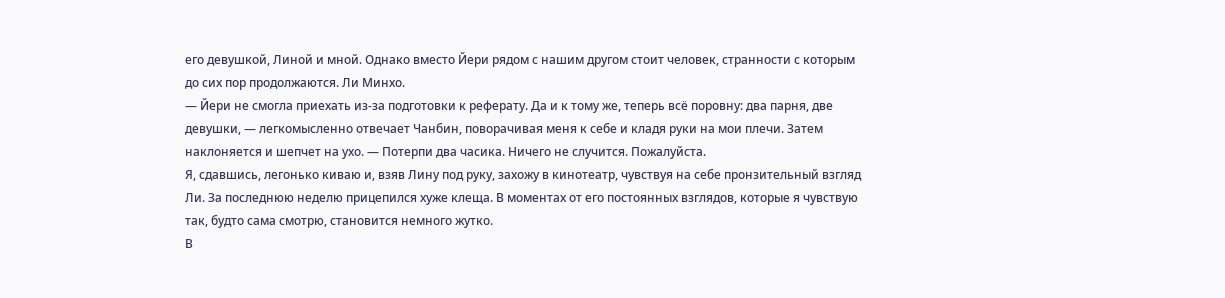его девушкой, Линой и мной. Однако вместо Йери рядом с нашим другом стоит человек, странности с которым до сих пор продолжаются. Ли Минхо.
— Йери не смогла приехать из-за подготовки к реферату. Да и к тому же, теперь всё поровну: два парня, две девушки, — легкомысленно отвечает Чанбин, поворачивая меня к себе и кладя руки на мои плечи. Затем наклоняется и шепчет на ухо. — Потерпи два часика. Ничего не случится. Пожалуйста.
Я, сдавшись, легонько киваю и, взяв Лину под руку, захожу в кинотеатр, чувствуя на себе пронзительный взгляд Ли. За последнюю неделю прицепился хуже клеща. В моментах от его постоянных взглядов, которые я чувствую так, будто сама смотрю, становится немного жутко.
В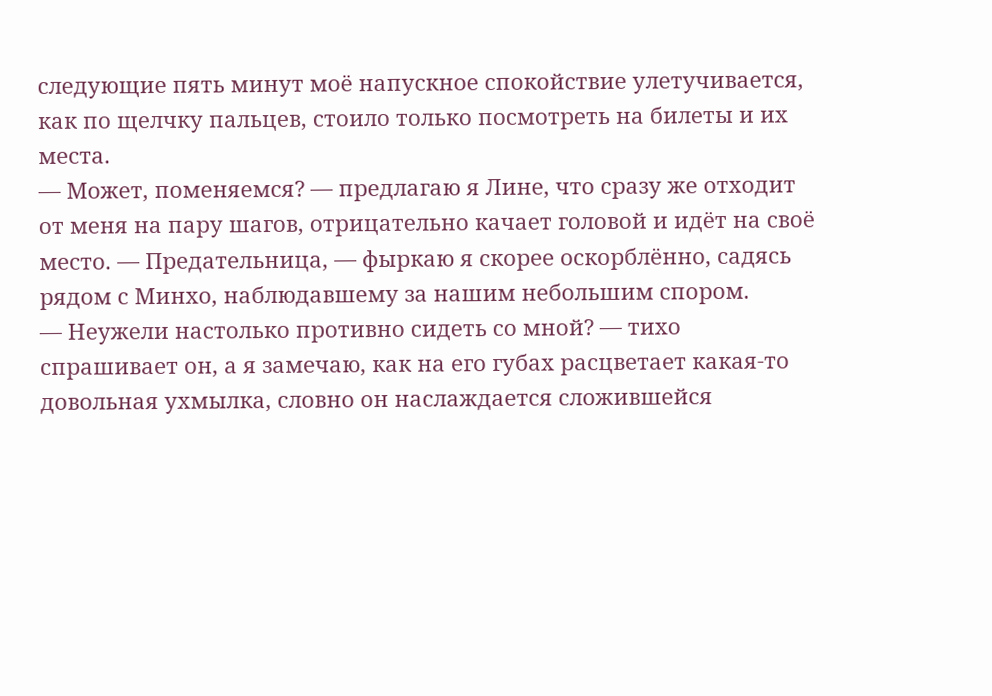следующие пять минут моё напускное спокойствие улетучивается, как по щелчку пальцев, стоило только посмотреть на билеты и их места.
— Может, поменяемся? — предлагаю я Лине, что сразу же отходит от меня на пару шагов, отрицательно качает головой и идёт на своё место. — Предательница, — фыркаю я скорее оскорблённо, садясь рядом с Минхо, наблюдавшему за нашим небольшим спором.
— Неужели настолько противно сидеть со мной? — тихо спрашивает он, а я замечаю, как на его губах расцветает какая-то довольная ухмылка, словно он наслаждается сложившейся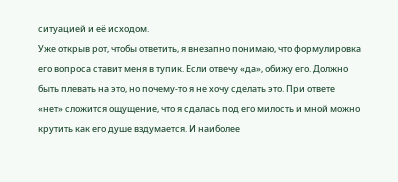ситуацией и её исходом.
Уже открыв рот, чтобы ответить, я внезапно понимаю, что формулировка его вопроса ставит меня в тупик. Если отвечу «да», обижу его. Должно быть плевать на это, но почему-то я не хочу сделать это. При ответе «нет» сложится ощущение, что я сдалась под его милость и мной можно крутить как его душе вздумается. И наиболее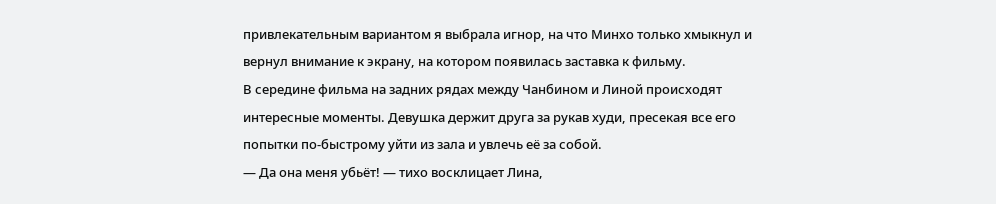привлекательным вариантом я выбрала игнор, на что Минхо только хмыкнул и вернул внимание к экрану, на котором появилась заставка к фильму.
В середине фильма на задних рядах между Чанбином и Линой происходят интересные моменты. Девушка держит друга за рукав худи, пресекая все его попытки по-быстрому уйти из зала и увлечь её за собой.
— Да она меня убьёт! — тихо восклицает Лина,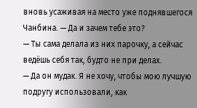вновь усаживая на место уже поднявшегося Чанбина. — Да и зачем тебе это?
— Ты сама делала из них парочку, а сейчас ведёшь себя так, будто не при делах.
— Да он мудак. Я не хочу, чтобы мою лучшую подругу использовали, как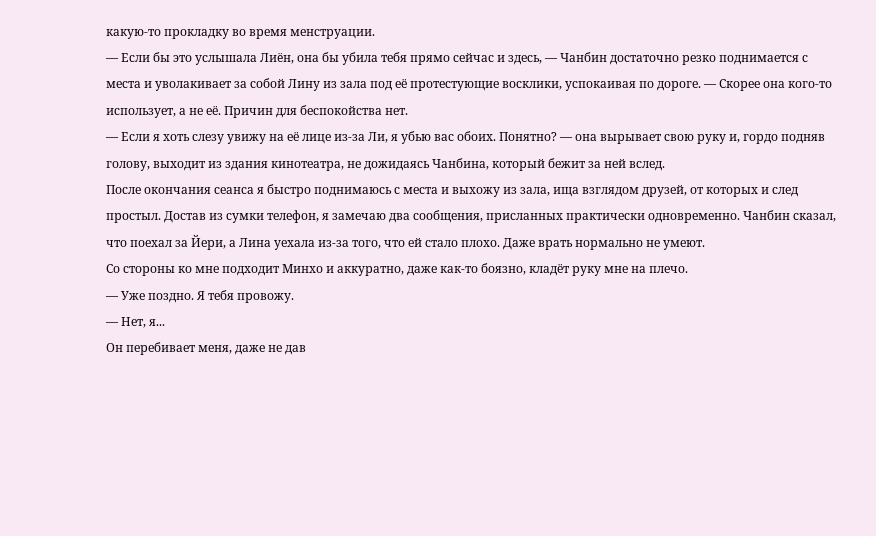какую-то прокладку во время менструации.
— Если бы это услышала Лиëн, она бы убила тебя прямо сейчас и здесь, — Чанбин достаточно резко поднимается с места и уволакивает за собой Лину из зала под её протестующие восклики, успокаивая по дороге. — Скорее она кого-то использует, а не её. Причин для беспокойства нет.
— Если я хоть слезу увижу на её лице из-за Ли, я убью вас обоих. Понятно? — она вырывает свою руку и, гордо подняв голову, выходит из здания кинотеатра, не дожидаясь Чанбина, который бежит за ней вслед.
После окончания сеанса я быстро поднимаюсь с места и выхожу из зала, ища взглядом друзей, от которых и след простыл. Достав из сумки телефон, я замечаю два сообщения, присланных практически одновременно. Чанбин сказал, что поехал за Йери, а Лина уехала из-за того, что ей стало плохо. Даже врать нормально не умеют.
Со стороны ко мне подходит Минхо и аккуратно, даже как-то боязно, кладёт руку мне на плечо.
— Уже поздно. Я тебя провожу.
— Нет, я...
Он перебивает меня, даже не дав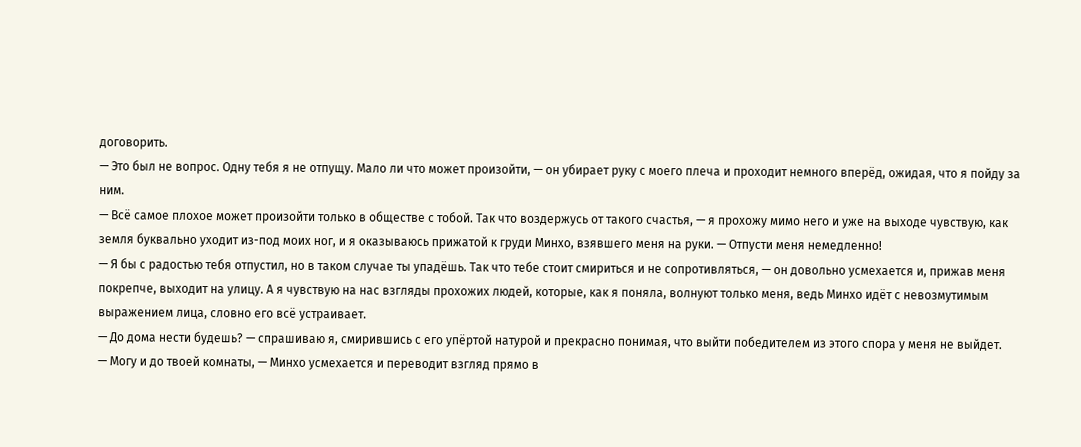договорить.
— Это был не вопрос. Одну тебя я не отпущу. Мало ли что может произойти, — он убирает руку с моего плеча и проходит немного вперёд, ожидая, что я пойду за ним.
— Всё самое плохое может произойти только в обществе с тобой. Так что воздержусь от такого счастья, — я прохожу мимо него и уже на выходе чувствую, как земля буквально уходит из-под моих ног, и я оказываюсь прижатой к груди Минхо, взявшего меня на руки. — Отпусти меня немедленно!
— Я бы с радостью тебя отпустил, но в таком случае ты упадëшь. Так что тебе стоит смириться и не сопротивляться, — он довольно усмехается и, прижав меня покрепче, выходит на улицу. А я чувствую на нас взгляды прохожих людей, которые, как я поняла, волнуют только меня, ведь Минхо идёт с невозмутимым выражением лица, словно его всё устраивает.
— До дома нести будешь? — спрашиваю я, смирившись с его упëртой натурой и прекрасно понимая, что выйти победителем из этого спора у меня не выйдет.
— Могу и до твоей комнаты, — Минхо усмехается и переводит взгляд прямо в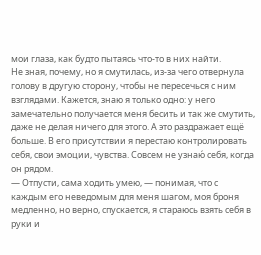мои глаза, как будто пытаясь что-то в них найти.
Не зная, почему, но я смутилась, из-за чего отвернула голову в другую сторону, чтобы не пересечься с ним взглядами. Кажется, знаю я только одно: у него замечательно получается меня бесить и так же смутить, даже не делая ничего для этого. А это раздражает ещё больше. В его присутствии я перестаю контролировать себя, свои эмоции, чувства. Совсем не узнаю́ себя, когда он рядом.
— Отпусти, сама ходить умею, — понимая, что с каждым его неведомым для меня шагом, моя броня медленно, но верно, спускается, я стараюсь взять себя в руки и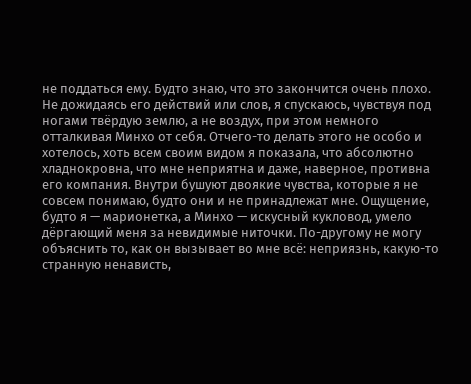не поддаться ему. Будто знаю, что это закончится очень плохо.
Не дожидаясь его действий или слов, я спускаюсь, чувствуя под ногами твёрдую землю, а не воздух, при этом немного отталкивая Минхо от себя. Отчего-то делать этого не особо и хотелось, хоть всем своим видом я показала, что абсолютно хладнокровна, что мне неприятна и даже, наверное, противна его компания. Внутри бушуют двоякие чувства, которые я не совсем понимаю, будто они и не принадлежат мне. Ощущение, будто я — марионетка, а Минхо — искусный кукловод, умело дëргающий меня за невидимые ниточки. По-другому не могу объяснить то, как он вызывает во мне всё: неприязнь, какую-то странную ненависть,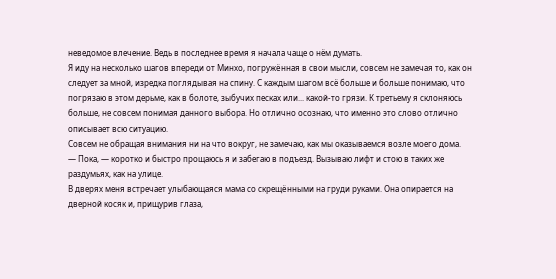неведомое влечение. Ведь в последнее время я начала чаще о нём думать.
Я иду на несколько шагов впереди от Минхо, погружëнная в свои мысли, совсем не замечая то, как он следует за мной, изредка поглядывая на спину. С каждым шагом всё больше и больше понимаю, что погрязаю в этом дерьме, как в болоте, зыбучих песках или... какой-то грязи. К третьему я склоняюсь больше, не совсем понимая данного выбора. Но отлично осознаю, что именно это слово отлично описывает всю ситуацию.
Совсем не обращая внимания ни на что вокруг, не замечаю, как мы оказываемся возле моего дома.
— Пока, — коротко и быстро прощаюсь я и забегаю в подъезд. Вызываю лифт и стою в таких же раздумьях, как на улице.
В дверях меня встречает улыбающаяся мама со скрещëнными на груди руками. Она опирается на дверной косяк и, прищурив глаза,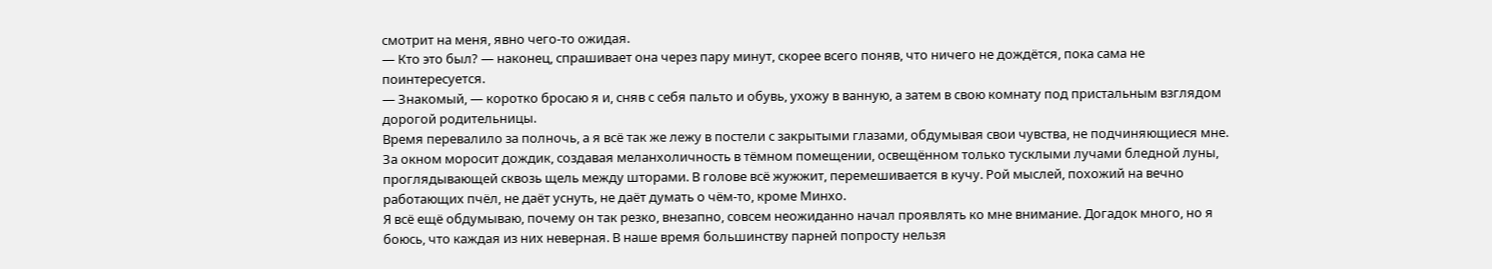смотрит на меня, явно чего-то ожидая.
— Кто это был? — наконец, спрашивает она через пару минут, скорее всего поняв, что ничего не дождëтся, пока сама не поинтересуется.
— Знакомый, — коротко бросаю я и, сняв с себя пальто и обувь, ухожу в ванную, а затем в свою комнату под пристальным взглядом дорогой родительницы.
Время перевалило за полночь, а я всё так же лежу в постели с закрытыми глазами, обдумывая свои чувства, не подчиняющиеся мне. За окном моросит дождик, создавая меланхоличность в тëмном помещении, освещëнном только тусклыми лучами бледной луны, проглядывающей сквозь щель между шторами. В голове всё жужжит, перемешивается в кучу. Рой мыслей, похожий на вечно работающих пчëл, не даёт уснуть, не даёт думать о чëм-то, кроме Минхо.
Я всё ещё обдумываю, почему он так резко, внезапно, совсем неожиданно начал проявлять ко мне внимание. Догадок много, но я боюсь, что каждая из них неверная. В наше время большинству парней попросту нельзя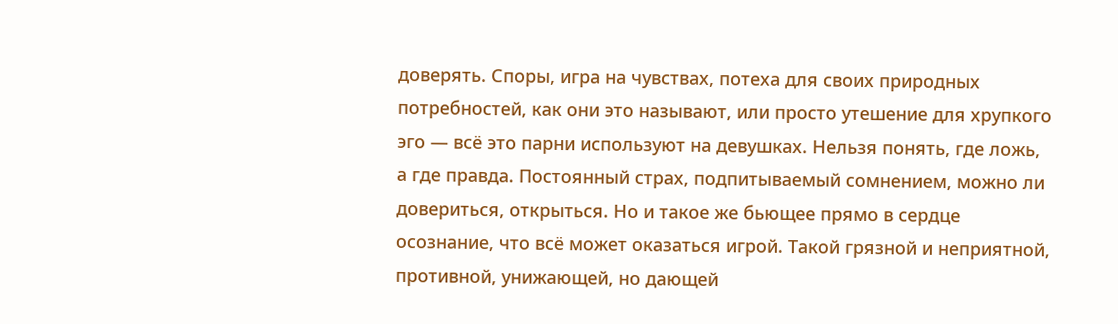доверять. Споры, игра на чувствах, потеха для своих природных потребностей, как они это называют, или просто утешение для хрупкого эго — всё это парни используют на девушках. Нельзя понять, где ложь, а где правда. Постоянный страх, подпитываемый сомнением, можно ли довериться, открыться. Но и такое же бьющее прямо в сердце осознание, что всё может оказаться игрой. Такой грязной и неприятной, противной, унижающей, но дающей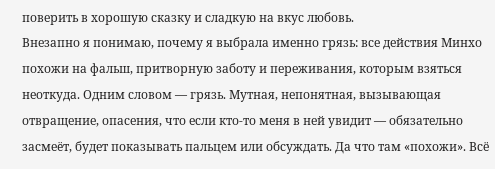поверить в хорошую сказку и сладкую на вкус любовь.
Внезапно я понимаю, почему я выбрала именно грязь: все действия Минхо похожи на фальш, притворную заботу и переживания, которым взяться неоткуда. Одним словом — грязь. Мутная, непонятная, вызывающая отвращение, опасения, что если кто-то меня в ней увидит — обязательно засмеëт, будет показывать пальцем или обсуждать. Да что там «похожи». Всё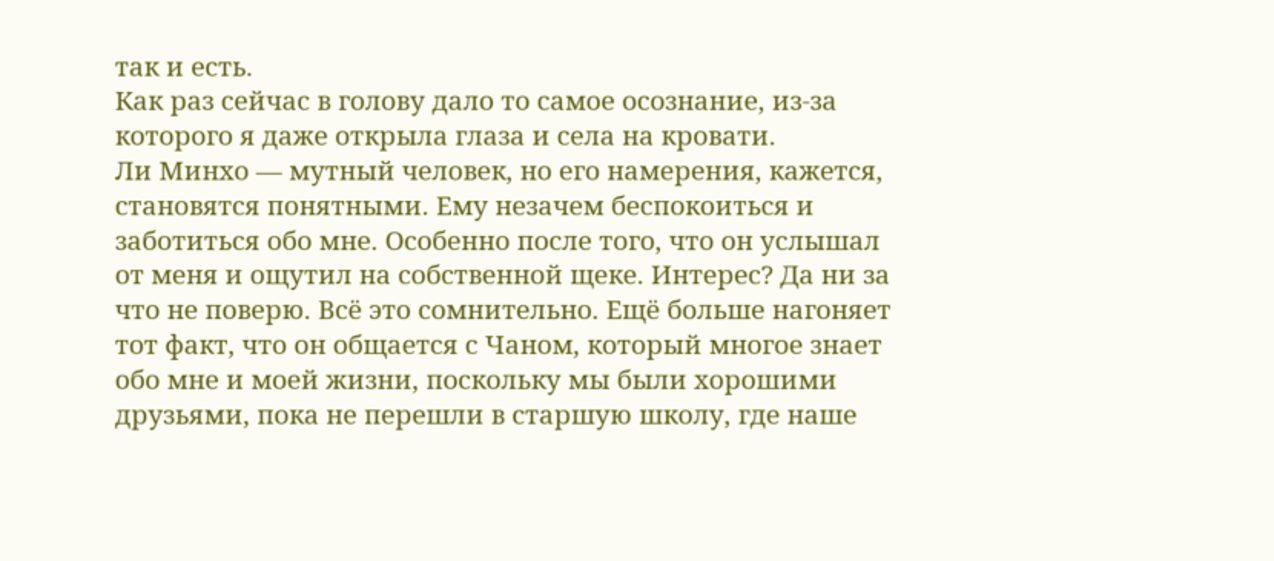так и есть.
Как раз сейчас в голову дало то самое осознание, из-за которого я даже открыла глаза и села на кровати.
Ли Минхо — мутный человек, но его намерения, кажется, становятся понятными. Ему незачем беспокоиться и заботиться обо мне. Особенно после того, что он услышал от меня и ощутил на собственной щеке. Интерес? Да ни за что не поверю. Всё это сомнительно. Ещё больше нагоняет тот факт, что он общается с Чаном, который многое знает обо мне и моей жизни, поскольку мы были хорошими друзьями, пока не перешли в старшую школу, где наше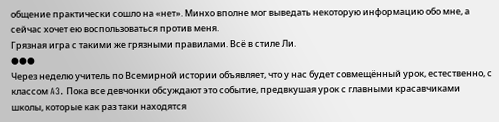общение практически сошло на «нет». Минхо вполне мог выведать некоторую информацию обо мне, а сейчас хочет ею воспользоваться против меня.
Грязная игра с такими же грязными правилами. Всё в стиле Ли.
●●●
Через неделю учитель по Всемирной истории объявляет, что у нас будет совмещëнный урок, естественно, с классом A3. Пока все девчонки обсуждают это событие, предвкушая урок с главными красавчиками школы, которые как раз таки находятся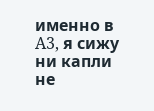именно в A3, я сижу ни капли не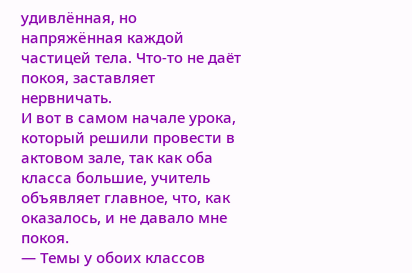удивлëнная, но напряжëнная каждой частицей тела. Что-то не даёт покоя, заставляет нервничать.
И вот в самом начале урока, который решили провести в актовом зале, так как оба класса большие, учитель объявляет главное, что, как оказалось, и не давало мне покоя.
— Темы у обоих классов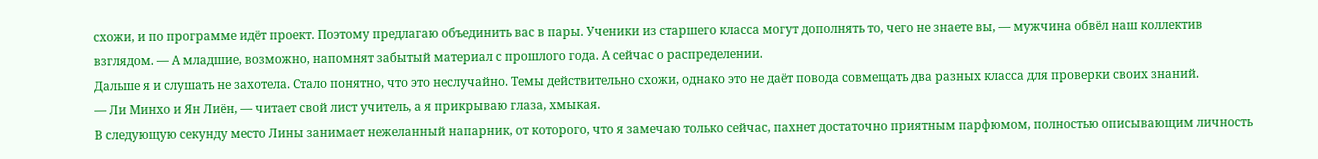схожи, и по программе идёт проект. Поэтому предлагаю объединить вас в пары. Ученики из старшего класса могут дополнять то, чего не знаете вы, — мужчина обвëл наш коллектив взглядом. — А младшие, возможно, напомнят забытый материал с прошлого года. А сейчас о распределении.
Дальше я и слушать не захотела. Стало понятно, что это неслучайно. Темы действительно схожи, однако это не даёт повода совмещать два разных класса для проверки своих знаний.
— Ли Минхо и Ян Лиëн, — читает свой лист учитель, а я прикрываю глаза, хмыкая.
В следующую секунду место Лины занимает нежеланный напарник, от которого, что я замечаю только сейчас, пахнет достаточно приятным парфюмом, полностью описывающим личность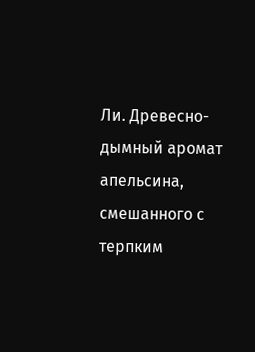Ли. Древесно-дымный аромат апельсина, смешанного с терпким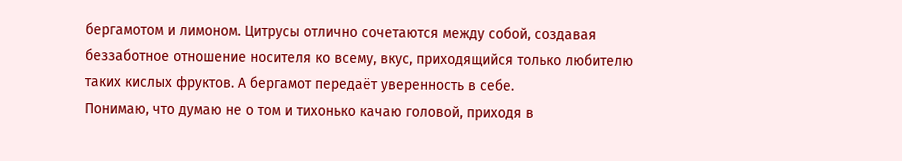бергамотом и лимоном. Цитрусы отлично сочетаются между собой, создавая беззаботное отношение носителя ко всему, вкус, приходящийся только любителю таких кислых фруктов. А бергамот передаëт уверенность в себе.
Понимаю, что думаю не о том и тихонько качаю головой, приходя в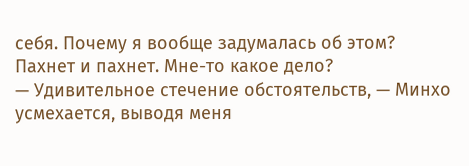себя. Почему я вообще задумалась об этом? Пахнет и пахнет. Мне-то какое дело?
— Удивительное стечение обстоятельств, — Минхо усмехается, выводя меня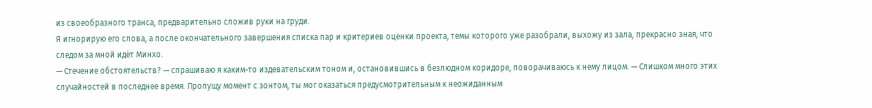из своеобразного транса, предварительно сложив руки на груди.
Я игнорирую его слова, а после окончательного завершения списка пар и критериев оценки проекта, темы которого уже разобрали, выхожу из зала, прекрасно зная, что следом за мной идёт Минхо.
— Стечение обстоятельств? — спрашиваю я каким-то издевательским тоном и, остановившись в безлюдном коридоре, поворачиваюсь к нему лицом. — Слишком много этих случайностей в последнее время. Пропущу момент с зонтом, ты мог оказаться предусмотрительным к неожиданным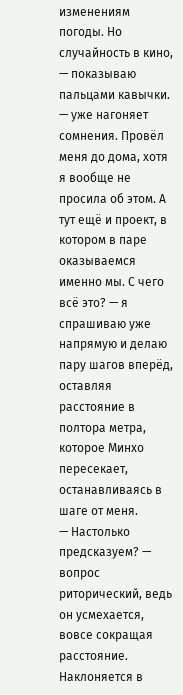изменениям погоды. Но случайность в кино, — показываю пальцами кавычки. — уже нагоняет сомнения. Провёл меня до дома, хотя я вообще не просила об этом. А тут ещё и проект, в котором в паре оказываемся именно мы. С чего всё это? — я спрашиваю уже напрямую и делаю пару шагов вперёд, оставляя расстояние в полтора метра, которое Минхо пересекает, останавливаясь в шаге от меня.
— Настолько предсказуем? — вопрос риторический, ведь он усмехается, вовсе сокращая расстояние. Наклоняется в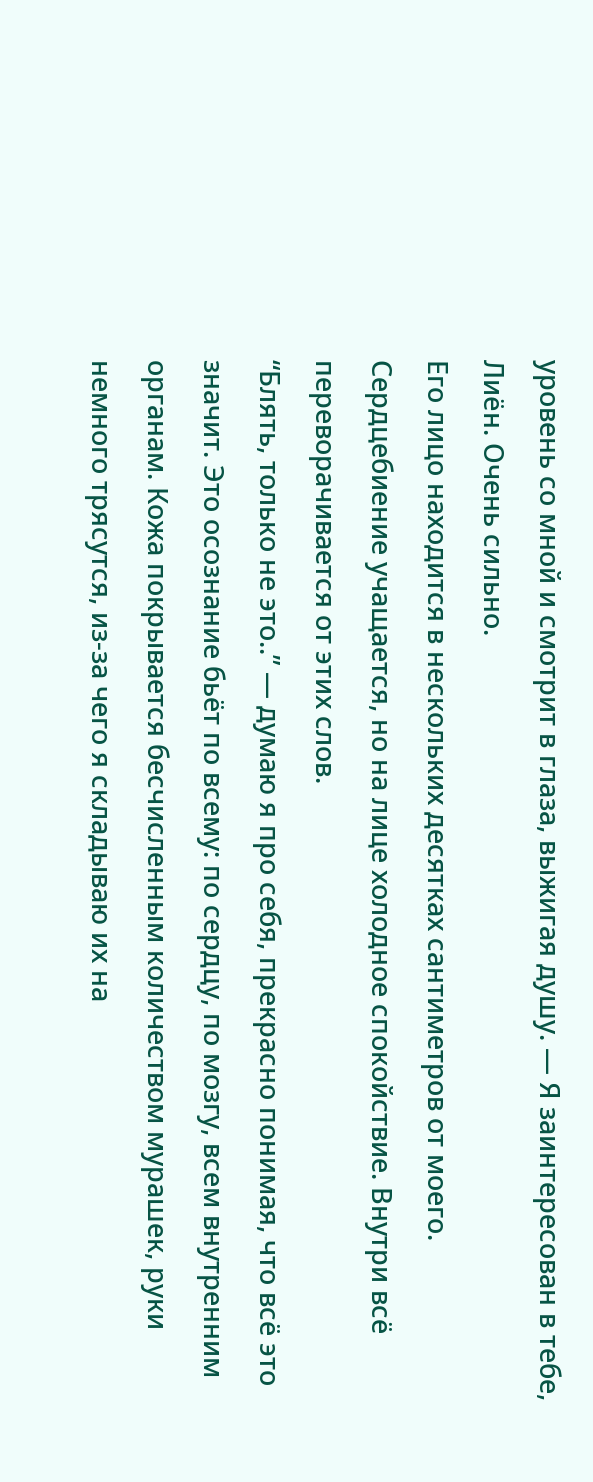уровень со мной и смотрит в глаза, выжигая душу. — Я заинтересован в тебе, Лиëн. Очень сильно.
Его лицо находится в нескольких десятках сантиметров от моего. Сердцебиение учащается, но на лице холодное спокойствие. Внутри всё переворачивается от этих слов.
“Блять, только не это..” — думаю я про себя, прекрасно понимая, что всё это значит. Это осознание бьёт по всему: по сердцу, по мозгу, всем внутренним органам. Кожа покрывается бесчисленным количеством мурашек, руки немного трясутся, из-за чего я складываю их на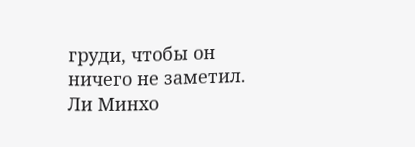груди, чтобы он ничего не заметил.
Ли Минхо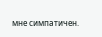мне симпатичен.